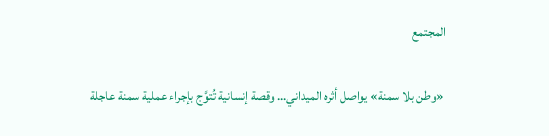المجتمع

 «وطن بلا سمنة» يواصل أثره الميداني… وقصة إنسانية تُتوَّج بإجراء عملية سمنة عاجلة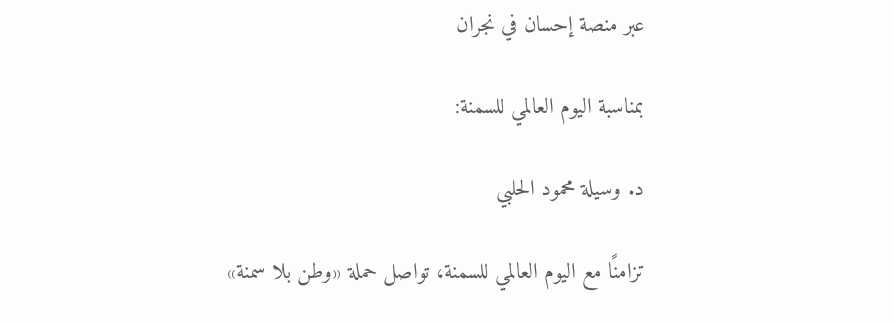عبر منصة إحسان في نجران

بمناسبة اليوم العالمي للسمنة:

د. وسيلة محمود الحلبي

تزامنًا مع اليوم العالمي للسمنة، تواصل حملة «وطن بلا سمنة»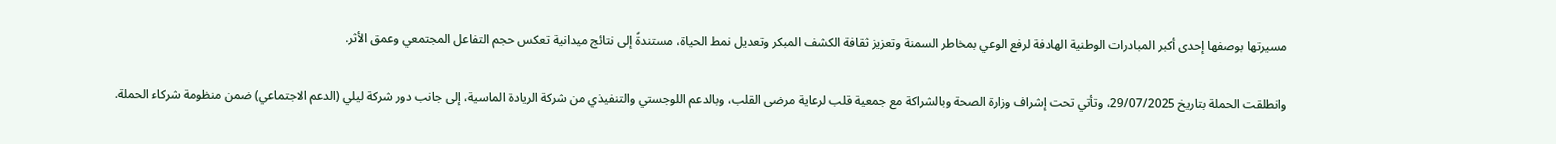مسيرتها بوصفها إحدى أكبر المبادرات الوطنية الهادفة لرفع الوعي بمخاطر السمنة وتعزيز ثقافة الكشف المبكر وتعديل نمط الحياة، مستندةً إلى نتائج ميدانية تعكس حجم التفاعل المجتمعي وعمق الأثر.

وانطلقت الحملة بتاريخ 29/07/2025، وتأتي تحت إشراف وزارة الصحة وبالشراكة مع جمعية قلب لرعاية مرضى القلب، وبالدعم اللوجستي والتنفيذي من شركة الريادة الماسية، إلى جانب دور شركة ليلي (الدعم الاجتماعي) ضمن منظومة شركاء الحملة.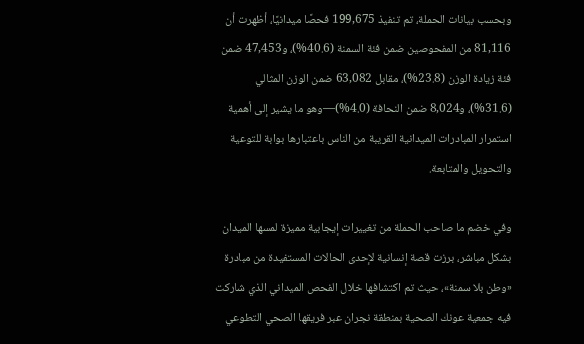وبحسب بيانات الحملة، تم تنفيذ 199,675 فحصًا ميدانيًا، أظهرت أن 81,116 من المفحوصين ضمن فئة السمنة (40.6%)، و47,453 ضمن فئة زيادة الوزن (23.8%)، مقابل 63,082 ضمن الوزن المثالي (31.6%)، و8,024 ضمن النحافة (4.0%)—وهو ما يشير إلى أهمية استمرار المبادرات الميدانية القريبة من الناس باعتبارها بوابة للتوعية والتحويل والمتابعة.

وفي خضم ما صاحب الحملة من تغييرات إيجابية مميزة لمسها الميدان بشكل مباشر، برزت قصة إنسانية لإحدى الحالات المستفيدة من مبادرة «وطن بلا سمنة»، حيث تم اكتشافها خلال الفحص الميداني الذي شاركت فيه جمعية عونك الصحية بمنطقة نجران عبر فريقها الصحي التطوعي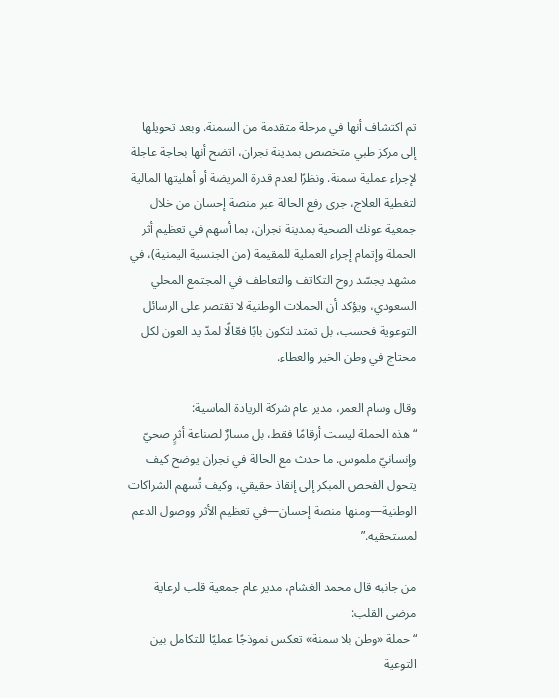تم اكتشاف أنها في مرحلة متقدمة من السمنة. وبعد تحويلها إلى مركز طبي متخصص بمدينة نجران، اتضح أنها بحاجة عاجلة لإجراء عملية سمنة. ونظرًا لعدم قدرة المريضة أو أهليتها المالية لتغطية العلاج، جرى رفع الحالة عبر منصة إحسان من خلال جمعية عونك الصحية بمدينة نجران، بما أسهم في تعظيم أثر الحملة وإتمام إجراء العملية للمقيمة (من الجنسية اليمنية)، في مشهد يجسّد روح التكاتف والتعاطف في المجتمع المحلي السعودي، ويؤكد أن الحملات الوطنية لا تقتصر على الرسائل التوعوية فحسب، بل تمتد لتكون بابًا فعّالًا لمدّ يد العون لكل محتاج في وطن الخير والعطاء.

وقال وسام العمر، مدير عام شركة الريادة الماسية:
“هذه الحملة ليست أرقامًا فقط، بل مسارٌ لصناعة أثرٍ صحيّ وإنسانيّ ملموس. ما حدث مع الحالة في نجران يوضح كيف يتحول الفحص المبكر إلى إنقاذ حقيقي، وكيف تُسهم الشراكات الوطنية—ومنها منصة إحسان—في تعظيم الأثر ووصول الدعم لمستحقيه.”

من جانبه قال محمد الغشام، مدير عام جمعية قلب لرعاية مرضى القلب:
“حملة «وطن بلا سمنة» تعكس نموذجًا عمليًا للتكامل بين التوعية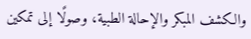والكشف المبكر والإحالة الطبية، وصولًا إلى تمكين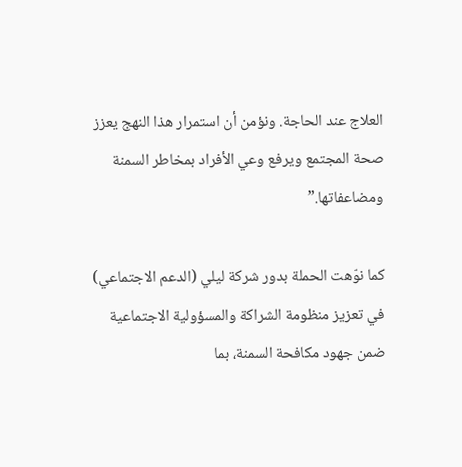العلاج عند الحاجة. ونؤمن أن استمرار هذا النهج يعزز صحة المجتمع ويرفع وعي الأفراد بمخاطر السمنة ومضاعفاتها.”

كما نوّهت الحملة بدور شركة ليلي (الدعم الاجتماعي) في تعزيز منظومة الشراكة والمسؤولية الاجتماعية ضمن جهود مكافحة السمنة، بما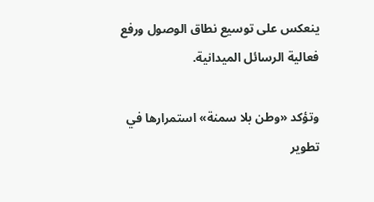ينعكس على توسيع نطاق الوصول ورفع فعالية الرسائل الميدانية.

وتؤكد «وطن بلا سمنة» استمرارها في تطوير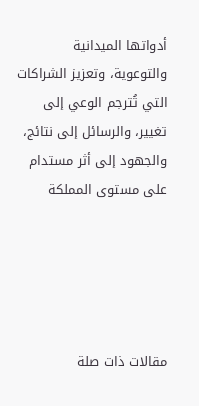أدواتها الميدانية والتوعوية، وتعزيز الشراكات التي تُترجم الوعي إلى تغيير، والرسائل إلى نتائج، والجهود إلى أثر مستدام على مستوى المملكة





مقالات ذات صلة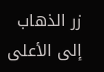زر الذهاب إلى الأعلى